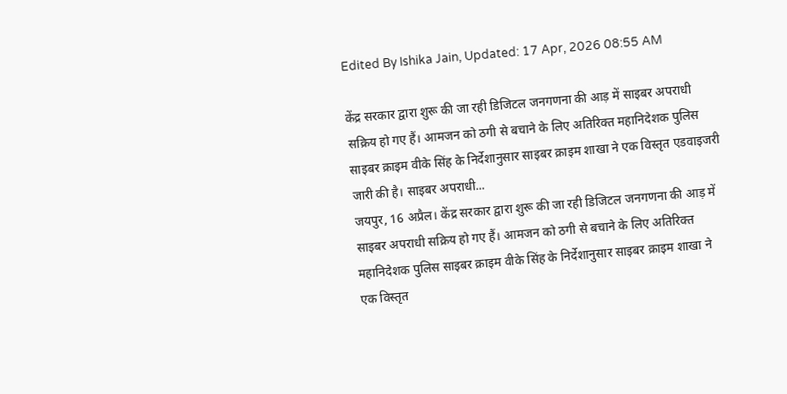Edited By Ishika Jain, Updated: 17 Apr, 2026 08:55 AM

केंद्र सरकार द्वारा शुरू की जा रही डिजिटल जनगणना की आड़ में साइबर अपराधी सक्रिय हो गए हैं। आमजन को ठगी से बचाने के लिए अतिरिक्त महानिदेशक पुलिस साइबर क्राइम वीके सिंह के निर्देशानुसार साइबर क्राइम शाखा ने एक विस्तृत एडवाइजरी जारी की है। साइबर अपराधी...
जयपुर, 16 अप्रैल। केंद्र सरकार द्वारा शुरू की जा रही डिजिटल जनगणना की आड़ में साइबर अपराधी सक्रिय हो गए हैं। आमजन को ठगी से बचाने के लिए अतिरिक्त महानिदेशक पुलिस साइबर क्राइम वीके सिंह के निर्देशानुसार साइबर क्राइम शाखा ने एक विस्तृत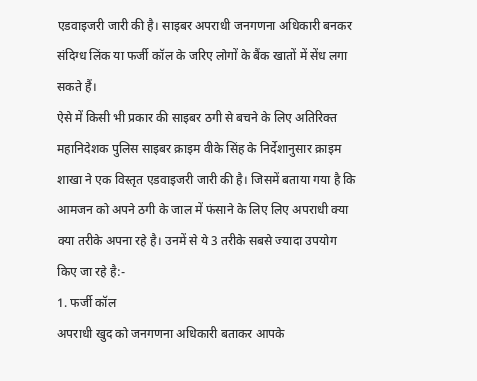एडवाइजरी जारी की है। साइबर अपराधी जनगणना अधिकारी बनकर संदिग्ध लिंक या फर्जी कॉल के जरिए लोगों के बैंक खातों में सेंध लगा सकते हैं।
ऐसे में किसी भी प्रकार की साइबर ठगी से बचने के लिए अतिरिक्त महानिदेशक पुलिस साइबर क्राइम वीके सिंह के निर्देशानुसार क्राइम शाखा ने एक विस्तृत एडवाइजरी जारी की है। जिसमें बताया गया है कि आमजन को अपने ठगी के जाल में फंसाने के लिए लिए अपराधी क्या क्या तरीके अपना रहे है। उनमें से ये 3 तरीके सबसे ज्यादा उपयोग किए जा रहे है:-
1. फर्जी कॉल
अपराधी खुद को जनगणना अधिकारी बताकर आपके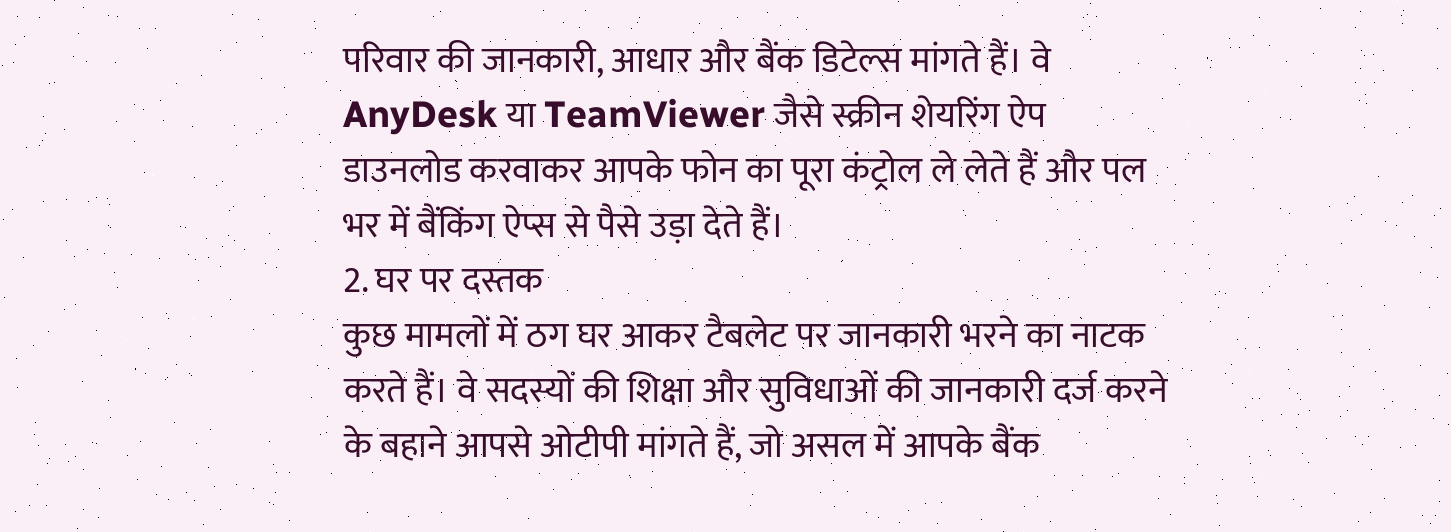परिवार की जानकारी, आधार और बैंक डिटेल्स मांगते हैं। वे AnyDesk या TeamViewer जैसे स्क्रीन शेयरिंग ऐप डाउनलोड करवाकर आपके फोन का पूरा कंट्रोल ले लेते हैं और पल भर में बैंकिंग ऐप्स से पैसे उड़ा देते हैं।
2. घर पर दस्तक
कुछ मामलों में ठग घर आकर टैबलेट पर जानकारी भरने का नाटक करते हैं। वे सदस्यों की शिक्षा और सुविधाओं की जानकारी दर्ज करने के बहाने आपसे ओटीपी मांगते हैं, जो असल में आपके बैंक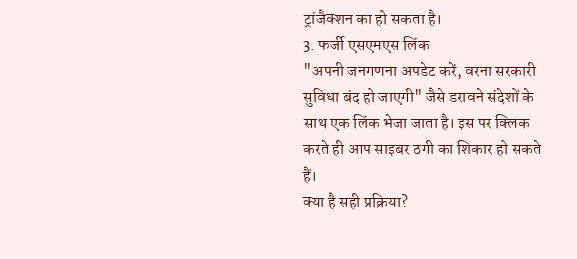ट्रांजैक्शन का हो सकता है।
3. फर्जी एसएमएस लिंक
"अपनी जनगणना अपडेट करें, वरना सरकारी सुविधा बंद हो जाएगी" जैसे डरावने संदेशों के साथ एक लिंक भेजा जाता है। इस पर क्लिक करते ही आप साइबर ठगी का शिकार हो सकते हैं।
क्या है सही प्रक्रिया?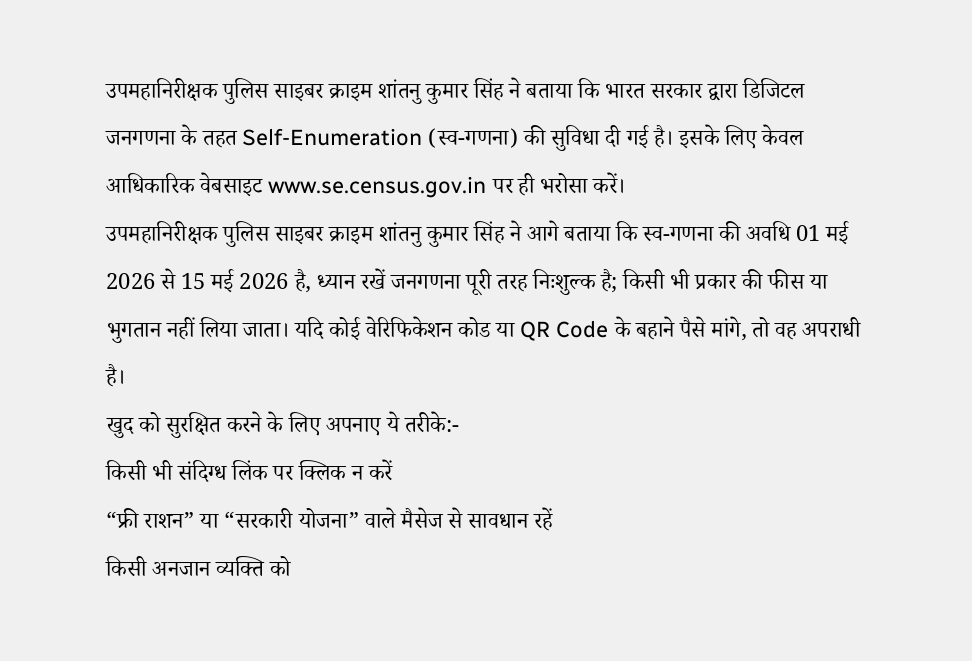उपमहानिरीक्षक पुलिस साइबर क्राइम शांतनु कुमार सिंह ने बताया कि भारत सरकार द्वारा डिजिटल जनगणना के तहत Self-Enumeration (स्व-गणना) की सुविधा दी गई है। इसके लिए केवल आधिकारिक वेबसाइट www.se.census.gov.in पर ही भरोसा करें।
उपमहानिरीक्षक पुलिस साइबर क्राइम शांतनु कुमार सिंह ने आगे बताया कि स्व-गणना की अवधि 01 मई 2026 से 15 मई 2026 है, ध्यान रखें जनगणना पूरी तरह निःशुल्क है; किसी भी प्रकार की फीस या भुगतान नहीं लिया जाता। यदि कोई वेरिफिकेशन कोड या QR Code के बहाने पैसे मांगे, तो वह अपराधी है।
खुद को सुरक्षित करने के लिए अपनाए ये तरीके:-
किसी भी संदिग्ध लिंक पर क्लिक न करें
“फ्री राशन” या “सरकारी योजना” वाले मैसेज से सावधान रहें
किसी अनजान व्यक्ति को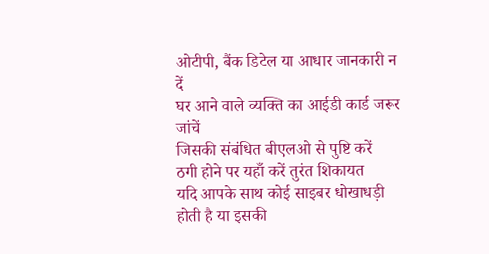ओटीपी, बैंक डिटेल या आधार जानकारी न दें
घर आने वाले व्यक्ति का आईडी कार्ड जरूर जांचें
जिसकी संबंधित बीएलओ से पुष्टि करें
ठगी होने पर यहाँ करें तुरंत शिकायत
यदि आपके साथ कोई साइबर धोखाधड़ी होती है या इसकी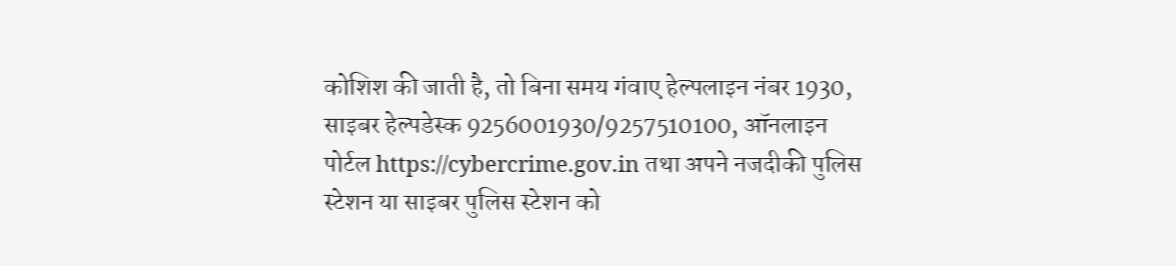कोशिश की जाती है, तो बिना समय गंवाए हेल्पलाइन नंबर 1930, साइबर हेल्पडेस्क 9256001930/9257510100, ऑनलाइन पोर्टल https://cybercrime.gov.in तथा अपने नजदीकी पुलिस स्टेशन या साइबर पुलिस स्टेशन को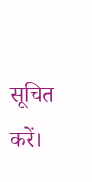सूचित करें।